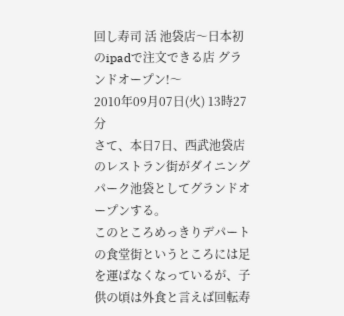回し寿司 活 池袋店〜日本初のipadで注文できる店 グランドオープン!〜
2010年09月07日(火) 13時27分
さて、本日7日、西武池袋店のレストラン街がダイニングパーク池袋としてグランドオープンする。
このところめっきりデパートの食堂街というところには足を運ばなくなっているが、子供の頃は外食と言えば回転寿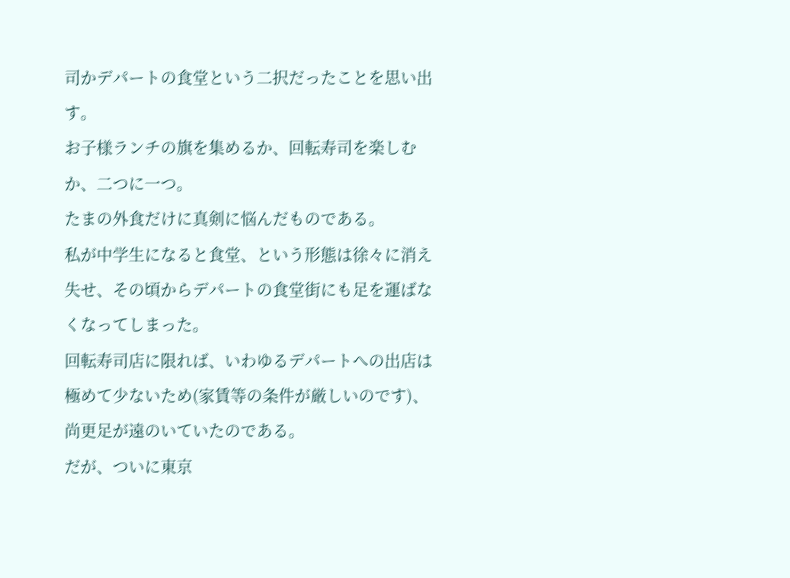司かデパートの食堂という二択だったことを思い出す。
お子様ランチの旗を集めるか、回転寿司を楽しむか、二つに一つ。
たまの外食だけに真剣に悩んだものである。
私が中学生になると食堂、という形態は徐々に消え失せ、その頃からデパートの食堂街にも足を運ばなくなってしまった。
回転寿司店に限れば、いわゆるデパートへの出店は極めて少ないため(家賃等の条件が厳しいのです)、尚更足が遠のいていたのである。
だが、ついに東京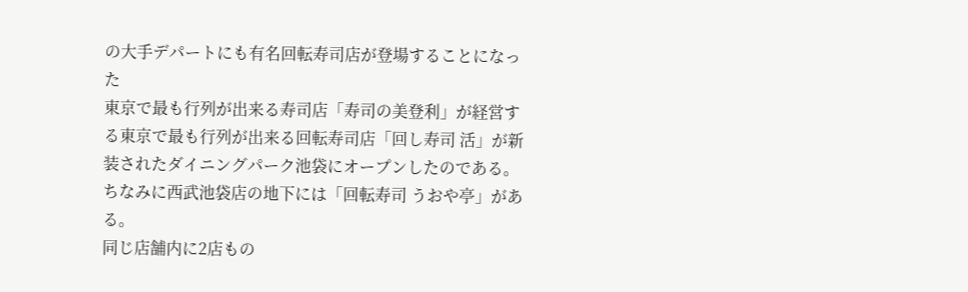の大手デパートにも有名回転寿司店が登場することになった
東京で最も行列が出来る寿司店「寿司の美登利」が経営する東京で最も行列が出来る回転寿司店「回し寿司 活」が新装されたダイニングパーク池袋にオープンしたのである。
ちなみに西武池袋店の地下には「回転寿司 うおや亭」がある。
同じ店舗内に2店もの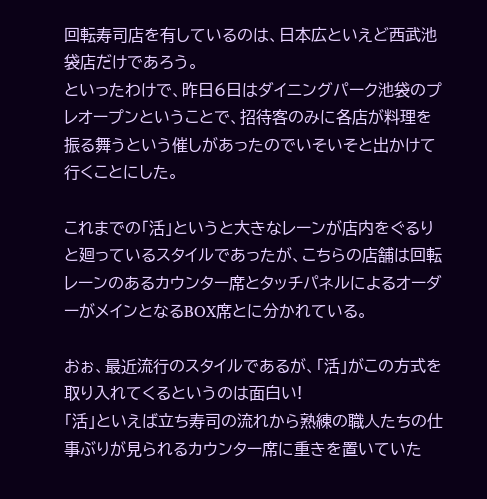回転寿司店を有しているのは、日本広といえど西武池袋店だけであろう。
といったわけで、昨日6日はダイニングパーク池袋のプレオープンということで、招待客のみに各店が料理を振る舞うという催しがあったのでいそいそと出かけて行くことにした。

これまでの「活」というと大きなレーンが店内をぐるりと廻っているスタイルであったが、こちらの店舗は回転レーンのあるカウンター席とタッチパネルによるオーダーがメインとなるBOX席とに分かれている。

おぉ、最近流行のスタイルであるが、「活」がこの方式を取り入れてくるというのは面白い!
「活」といえば立ち寿司の流れから熟練の職人たちの仕事ぶりが見られるカウンター席に重きを置いていた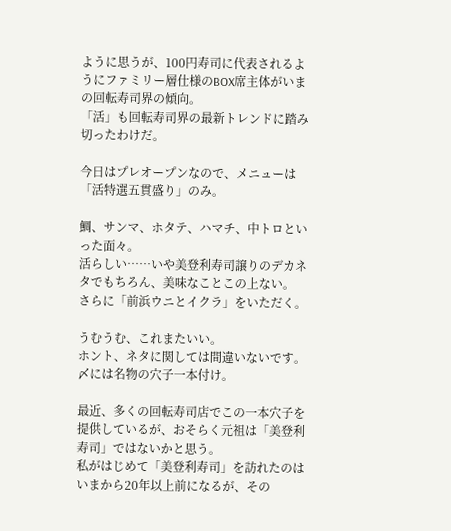ように思うが、100円寿司に代表されるようにファミリー層仕様のBOX席主体がいまの回転寿司界の傾向。
「活」も回転寿司界の最新トレンドに踏み切ったわけだ。

今日はプレオープンなので、メニューは「活特選五貫盛り」のみ。

鯛、サンマ、ホタテ、ハマチ、中トロといった面々。
活らしい……いや美登利寿司譲りのデカネタでもちろん、美味なことこの上ない。
さらに「前浜ウニとイクラ」をいただく。

うむうむ、これまたいい。
ホント、ネタに関しては間違いないです。
〆には名物の穴子一本付け。

最近、多くの回転寿司店でこの一本穴子を提供しているが、おそらく元祖は「美登利寿司」ではないかと思う。
私がはじめて「美登利寿司」を訪れたのはいまから20年以上前になるが、その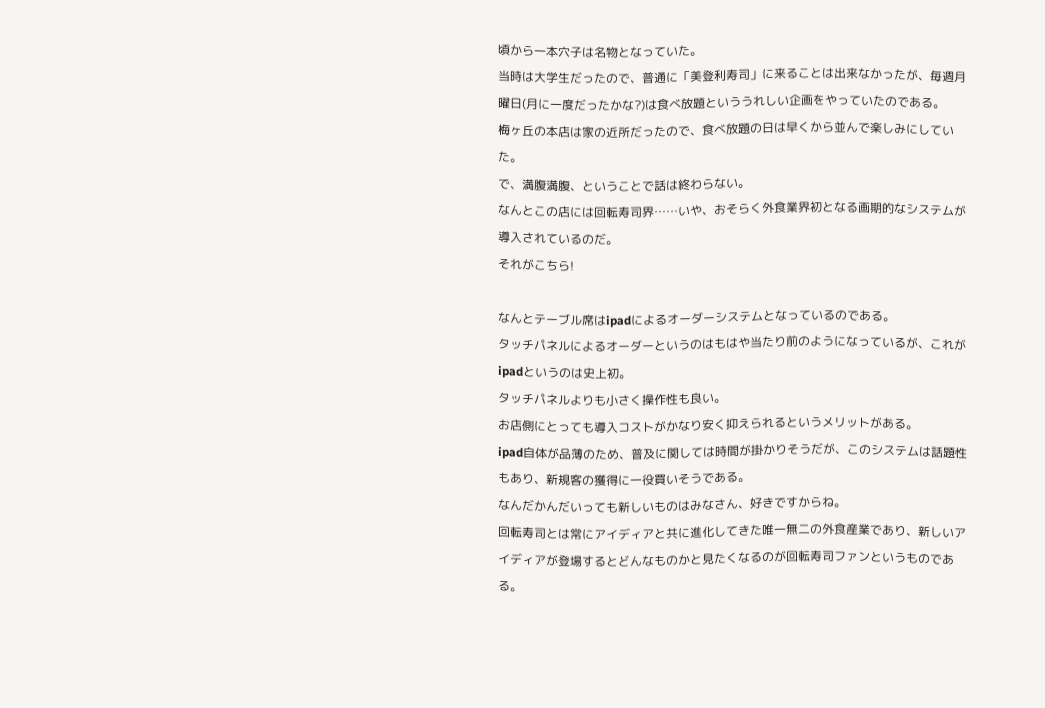頃から一本穴子は名物となっていた。
当時は大学生だったので、普通に「美登利寿司」に来ることは出来なかったが、毎週月曜日(月に一度だったかな?)は食べ放題といううれしい企画をやっていたのである。
梅ヶ丘の本店は家の近所だったので、食べ放題の日は早くから並んで楽しみにしていた。
で、満腹満腹、ということで話は終わらない。
なんとこの店には回転寿司界……いや、おそらく外食業界初となる画期的なシステムが導入されているのだ。
それがこちら!

なんとテーブル席はipadによるオーダーシステムとなっているのである。
タッチパネルによるオーダーというのはもはや当たり前のようになっているが、これがipadというのは史上初。
タッチパネルよりも小さく操作性も良い。
お店側にとっても導入コストがかなり安く抑えられるというメリットがある。
ipad自体が品薄のため、普及に関しては時間が掛かりそうだが、このシステムは話題性もあり、新規客の獲得に一役買いそうである。
なんだかんだいっても新しいものはみなさん、好きですからね。
回転寿司とは常にアイディアと共に進化してきた唯一無二の外食産業であり、新しいアイディアが登場するとどんなものかと見たくなるのが回転寿司ファンというものである。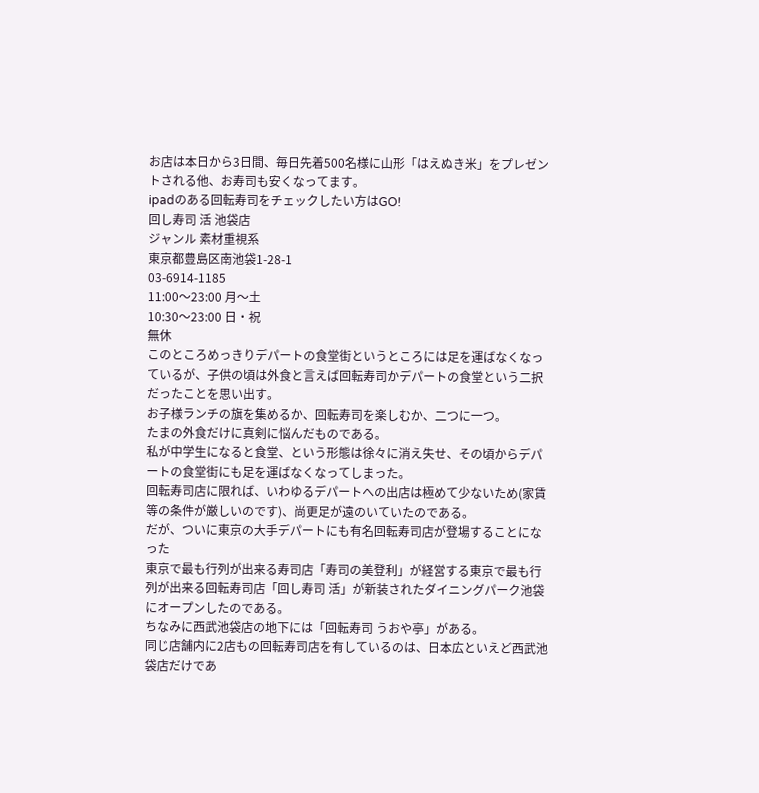お店は本日から3日間、毎日先着500名様に山形「はえぬき米」をプレゼントされる他、お寿司も安くなってます。
ipadのある回転寿司をチェックしたい方はGO!
回し寿司 活 池袋店
ジャンル 素材重視系
東京都豊島区南池袋1-28-1
03-6914-1185
11:00〜23:00 月〜土
10:30〜23:00 日・祝
無休
このところめっきりデパートの食堂街というところには足を運ばなくなっているが、子供の頃は外食と言えば回転寿司かデパートの食堂という二択だったことを思い出す。
お子様ランチの旗を集めるか、回転寿司を楽しむか、二つに一つ。
たまの外食だけに真剣に悩んだものである。
私が中学生になると食堂、という形態は徐々に消え失せ、その頃からデパートの食堂街にも足を運ばなくなってしまった。
回転寿司店に限れば、いわゆるデパートへの出店は極めて少ないため(家賃等の条件が厳しいのです)、尚更足が遠のいていたのである。
だが、ついに東京の大手デパートにも有名回転寿司店が登場することになった
東京で最も行列が出来る寿司店「寿司の美登利」が経営する東京で最も行列が出来る回転寿司店「回し寿司 活」が新装されたダイニングパーク池袋にオープンしたのである。
ちなみに西武池袋店の地下には「回転寿司 うおや亭」がある。
同じ店舗内に2店もの回転寿司店を有しているのは、日本広といえど西武池袋店だけであ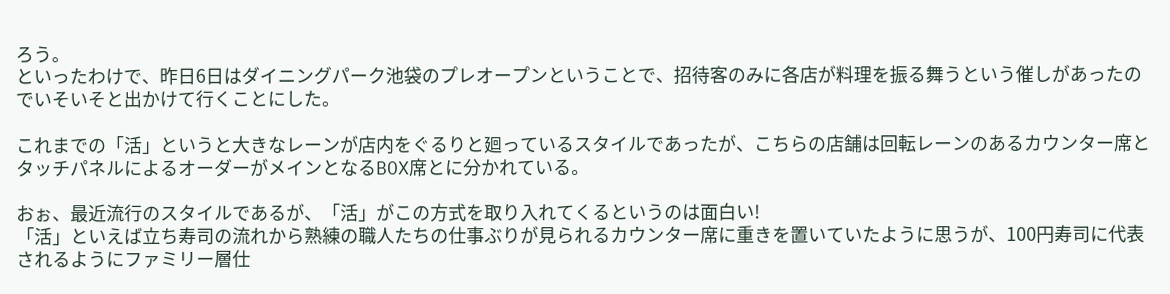ろう。
といったわけで、昨日6日はダイニングパーク池袋のプレオープンということで、招待客のみに各店が料理を振る舞うという催しがあったのでいそいそと出かけて行くことにした。

これまでの「活」というと大きなレーンが店内をぐるりと廻っているスタイルであったが、こちらの店舗は回転レーンのあるカウンター席とタッチパネルによるオーダーがメインとなるBOX席とに分かれている。

おぉ、最近流行のスタイルであるが、「活」がこの方式を取り入れてくるというのは面白い!
「活」といえば立ち寿司の流れから熟練の職人たちの仕事ぶりが見られるカウンター席に重きを置いていたように思うが、100円寿司に代表されるようにファミリー層仕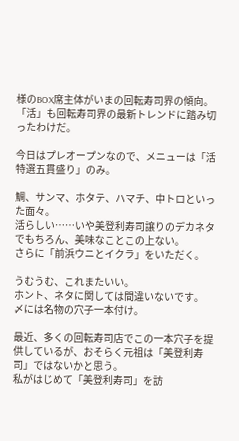様のBOX席主体がいまの回転寿司界の傾向。
「活」も回転寿司界の最新トレンドに踏み切ったわけだ。

今日はプレオープンなので、メニューは「活特選五貫盛り」のみ。

鯛、サンマ、ホタテ、ハマチ、中トロといった面々。
活らしい……いや美登利寿司譲りのデカネタでもちろん、美味なことこの上ない。
さらに「前浜ウニとイクラ」をいただく。

うむうむ、これまたいい。
ホント、ネタに関しては間違いないです。
〆には名物の穴子一本付け。

最近、多くの回転寿司店でこの一本穴子を提供しているが、おそらく元祖は「美登利寿司」ではないかと思う。
私がはじめて「美登利寿司」を訪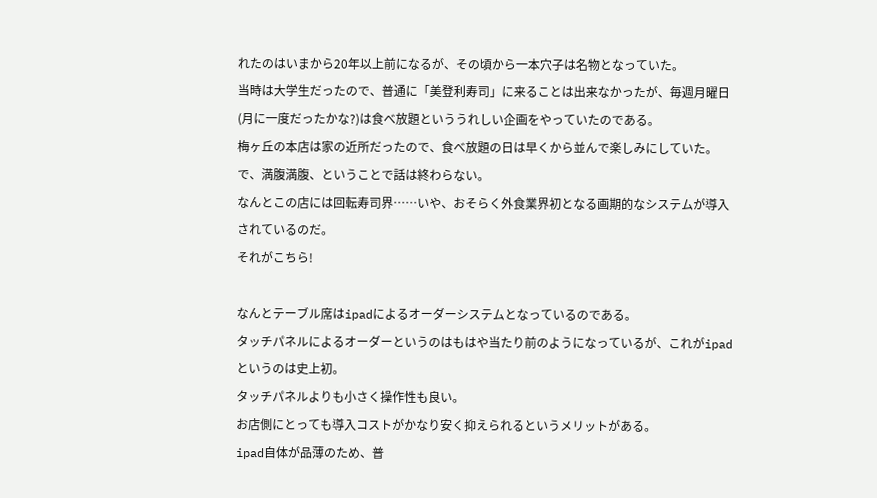れたのはいまから20年以上前になるが、その頃から一本穴子は名物となっていた。
当時は大学生だったので、普通に「美登利寿司」に来ることは出来なかったが、毎週月曜日(月に一度だったかな?)は食べ放題といううれしい企画をやっていたのである。
梅ヶ丘の本店は家の近所だったので、食べ放題の日は早くから並んで楽しみにしていた。
で、満腹満腹、ということで話は終わらない。
なんとこの店には回転寿司界……いや、おそらく外食業界初となる画期的なシステムが導入されているのだ。
それがこちら!

なんとテーブル席はipadによるオーダーシステムとなっているのである。
タッチパネルによるオーダーというのはもはや当たり前のようになっているが、これがipadというのは史上初。
タッチパネルよりも小さく操作性も良い。
お店側にとっても導入コストがかなり安く抑えられるというメリットがある。
ipad自体が品薄のため、普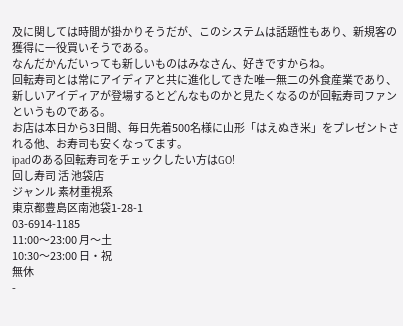及に関しては時間が掛かりそうだが、このシステムは話題性もあり、新規客の獲得に一役買いそうである。
なんだかんだいっても新しいものはみなさん、好きですからね。
回転寿司とは常にアイディアと共に進化してきた唯一無二の外食産業であり、新しいアイディアが登場するとどんなものかと見たくなるのが回転寿司ファンというものである。
お店は本日から3日間、毎日先着500名様に山形「はえぬき米」をプレゼントされる他、お寿司も安くなってます。
ipadのある回転寿司をチェックしたい方はGO!
回し寿司 活 池袋店
ジャンル 素材重視系
東京都豊島区南池袋1-28-1
03-6914-1185
11:00〜23:00 月〜土
10:30〜23:00 日・祝
無休
-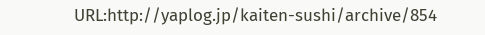URL:http://yaplog.jp/kaiten-sushi/archive/854